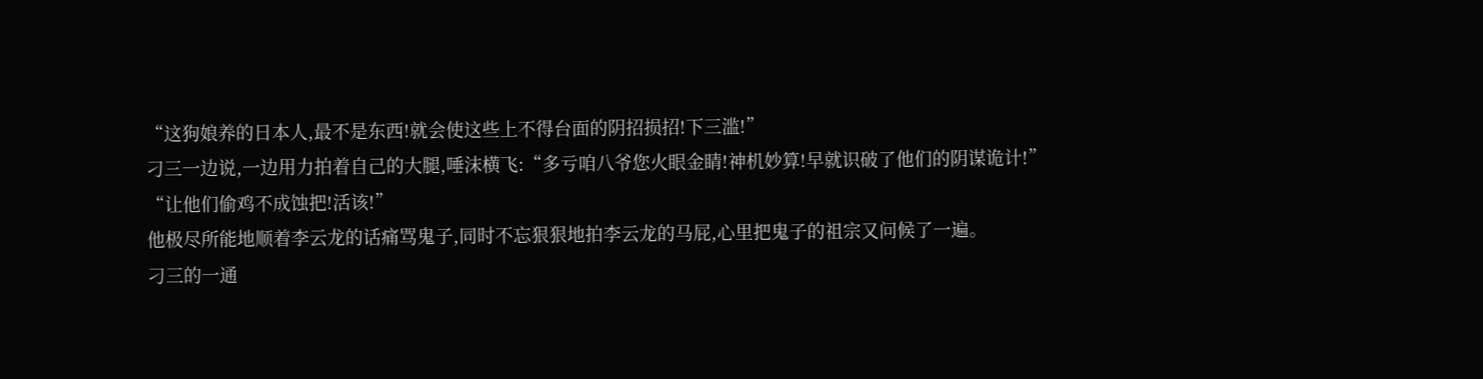“这狗娘养的日本人,最不是东西!就会使这些上不得台面的阴招损招!下三滥!”
刁三一边说,一边用力拍着自己的大腿,唾沫横飞:“多亏咱八爷您火眼金睛!神机妙算!早就识破了他们的阴谋诡计!”
“让他们偷鸡不成蚀把!活该!”
他极尽所能地顺着李云龙的话痛骂鬼子,同时不忘狠狠地拍李云龙的马屁,心里把鬼子的祖宗又问候了一遍。
刁三的一通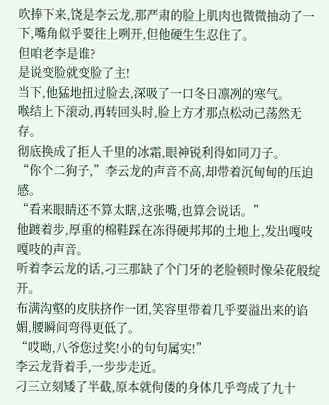吹捧下来,饶是李云龙,那严肃的脸上肌肉也微微抽动了一下,嘴角似乎要往上咧开,但他硬生生忍住了。
但咱老李是谁?
是说变脸就变脸了主!
当下,他猛地扭过脸去,深吸了一口冬日凛冽的寒气。
喉结上下滚动,再转回头时,脸上方才那点松动己荡然无存。
彻底换成了拒人千里的冰霜,眼神锐利得如同刀子。
“你个二狗子,”李云龙的声音不高,却带着沉甸甸的压迫感。
“看来眼睛还不算太瞎,这张嘴,也算会说话。”
他踱着步,厚重的棉鞋踩在冻得硬邦邦的土地上,发出嘎吱嘎吱的声音。
听着李云龙的话,刁三那缺了个门牙的老脸顿时像朵花般绽开。
布满沟壑的皮肤挤作一团,笑容里带着几乎要溢出来的谄媚,腰瞬间弯得更低了。
“哎呦,八爷您过奖!小的句句属实!”
李云龙背着手,一步步走近。
刁三立刻矮了半截,原本就佝偻的身体几乎弯成了九十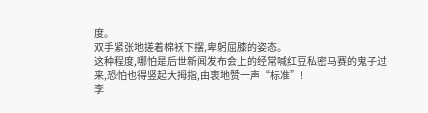度。
双手紧张地搓着棉袄下摆,卑躬屈膝的姿态。
这种程度,哪怕是后世新闻发布会上的经常喊红豆私密马赛的鬼子过来,恐怕也得竖起大拇指,由衷地赞一声“标准”!
李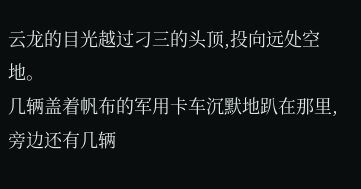云龙的目光越过刁三的头顶,投向远处空地。
几辆盖着帆布的军用卡车沉默地趴在那里,旁边还有几辆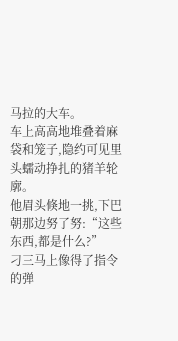马拉的大车。
车上高高地堆叠着麻袋和笼子,隐约可见里头蠕动挣扎的猪羊轮廓。
他眉头倏地一挑,下巴朝那边努了努:“这些东西,都是什么?”
刁三马上像得了指令的弹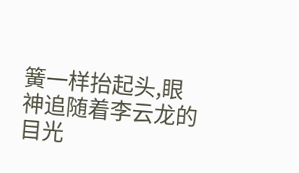簧一样抬起头,眼神追随着李云龙的目光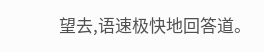望去,语速极快地回答道。